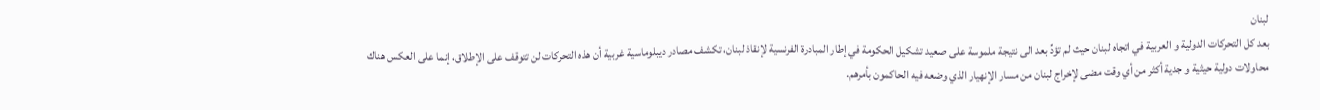لبنان
بعد كل التحركات الدولية و العربية في اتجاه لبنان حيث لم تؤدِّ بعد الى نتيجة ملموسة على صعيد تشكيل الحكومة في إطار المبادرة الفرنسية لإنقاذ لبنان، تكشف مصادر ديبلوماسية غربية أن هذه التحركات لن تتوقف على الإطلاق، إنما على العكس هناك محاولات دولية حيثية و جدية أكثر من أي وقت مضى لإخراج لبنان من مسار الإنهيار الذي وضعه فيه الحاكمون بأمرهم.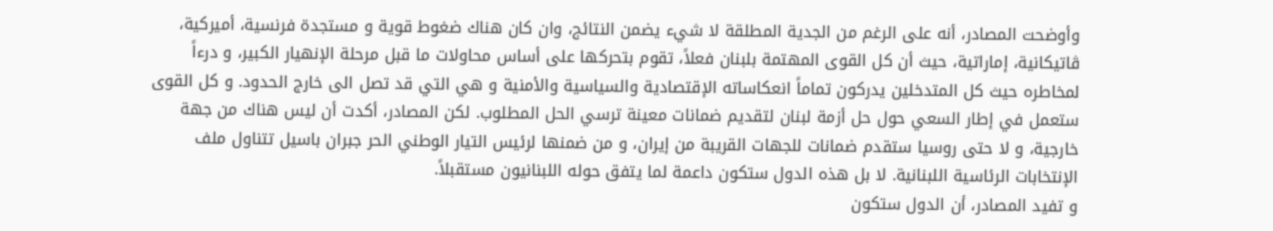وأوضحت المصادر، أنه على الرغم من الجدية المطلقة لا شيء يضمن النتائج، وان كان هناك ضغوط قوية و مستجدة فرنسية، أميركية، ڤاتيكانية، إماراتية، حيث أن كل القوى المهتمة بلبنان فعلاً، تقوم بتحركها على أساس محاولات ما قبل مرحلة الإنهيار الكبير، و درءاً لمخاطره حيث كل المتدخلين يدركون تماماً انعكاساته الإقتصادية والسياسية والأمنية و هي التي قد تصل الى خارج الحدود. و كل القوى ستعمل في إطار السعي حول حل أزمة لبنان لتقديم ضمانات معينة ترسي الحل المطلوب. لكن المصادر، أكدت أن ليس هناك من جهة خارجية، و لا حتى روسيا ستقدم ضمانات للجهات القريبة من إيران، و من ضمنها لرئيس التيار الوطني الحر جبران باسيل تتناول ملف الإنتخابات الرئاسية اللبنانية. لا بل هذه الدول ستكون داعمة لما يتفق حوله اللبنانيون مستقبلاً.
و تفيد المصادر، أن الدول ستكون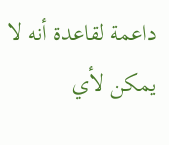داعمة لقاعدة أنه لا يمكن لأي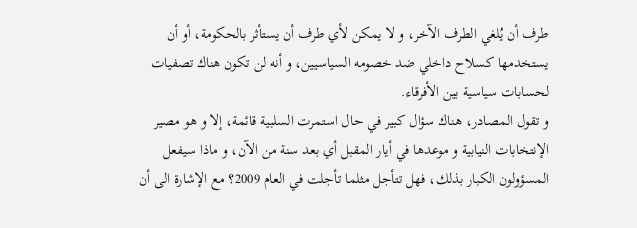طرف أن يُلغي الطرف الآخر، و لا يمكن لأي طرف أن يستأثر بالحكومة، أو أن يستخدمها كسلاح داخلي ضد خصومه السياسيين، و أنه لن تكون هناك تصفيات لحسابات سياسية بين الأفرقاء.
و تقول المصادر، هناك سؤال كبير في حال استمرت السلبية قائمة، إلا و هو مصير الإنتخابات النيابية و موعدها في أيار المقبل أي بعد سنة من الآن، و ماذا سيفعل المسؤولون الكبار بذلك، فهل تتأجل مثلما تأجلت في العام 2009؟ مع الإشارة الى أن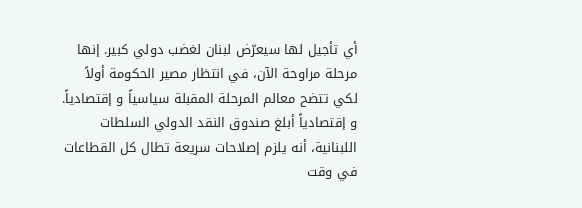أي تأجيل لها سيعرّض لبنان لغضب دولي كبير. إنها مرحلة مراوحة الآن، في انتظار مصير الحكومة أولاً لكي تتضح معالم المرحلة المقبلة سياسياً و إقتصادياً.
و إقتصادياً أبلغ صندوق النقد الدولي السلطات اللبنانية، أنه يلزم إصلاحات سريعة تطال كل القطاعات في وقت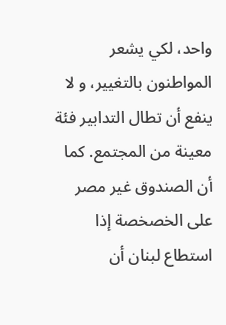واحد، لكي يشعر المواطنون بالتغيير، و لا ينفع أن تطال التدابير فئة معينة من المجتمع. كما أن الصندوق غير مصر على الخصخصة إذا استطاع لبنان أن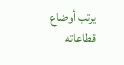يرتب أوضاع قطاعاته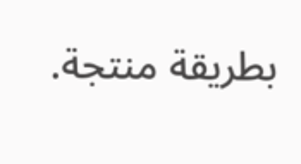بطريقة منتجة.